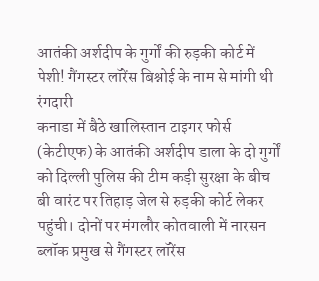आतंकी अर्शदीप के गुर्गों की रुड़की कोर्ट में पेशी! गैंगस्टर लॉरेंस बिश्नोई के नाम से मांगी थी रंगदारी
कनाडा में बैठे खालिस्तान टाइगर फोर्स (केटीएफ) के आतंकी अर्शदीप डाला के दो गुर्गों को दिल्ली पुलिस की टीम कड़ी सुरक्षा के बीच बी वारंट पर तिहाड़ जेल से रुड़की कोर्ट लेकर पहुंची। दोनों पर मंगलौर कोतवाली में नारसन ब्लॉक प्रमुख से गैंगस्टर लॉरेंस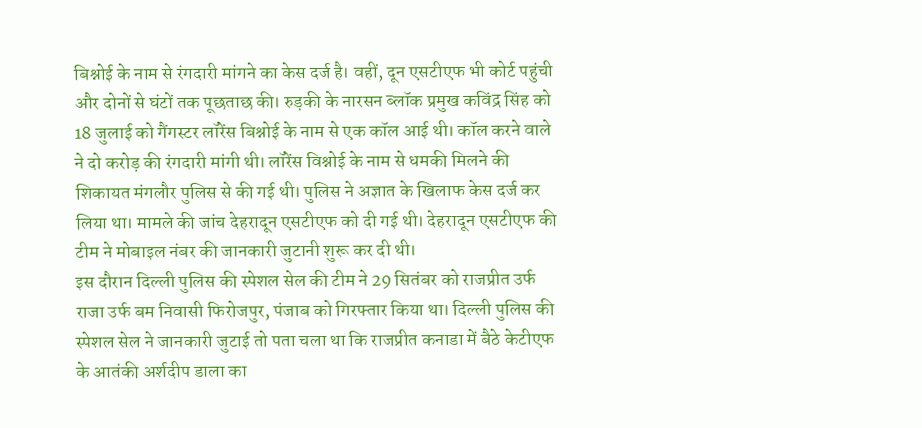बिश्नोई के नाम से रंगदारी मांगने का केस दर्ज है। वहीं, दून एसटीएफ भी कोर्ट पहुंची और दोनों से घंटों तक पूछताछ की। रुड़की के नारसन ब्लॉक प्रमुख कविंद्र सिंह को 18 जुलाई को गैंगस्टर लॉरेंस बिश्नोई के नाम से एक कॉल आई थी। कॉल करने वाले ने दो करोड़ की रंगदारी मांगी थी। लॉरेंस विश्नोई के नाम से धमकी मिलने की शिकायत मंगलौर पुलिस से की गई थी। पुलिस ने अज्ञात के खिलाफ केस दर्ज कर लिया था। मामले की जांच देहरादून एसटीएफ को दी गई थी। देहरादून एसटीएफ की टीम ने मोबाइल नंबर की जानकारी जुटानी शुरू कर दी थी।
इस दौरान दिल्ली पुलिस की स्पेशल सेल की टीम ने 29 सितंबर को राजप्रीत उर्फ राजा उर्फ बम निवासी फिरोजपुर, पंजाब को गिरफ्तार किया था। दिल्ली पुलिस की स्पेशल सेल ने जानकारी जुटाई तो पता चला था कि राजप्रीत कनाडा में बैठे केटीएफ के आतंकी अर्शदीप डाला का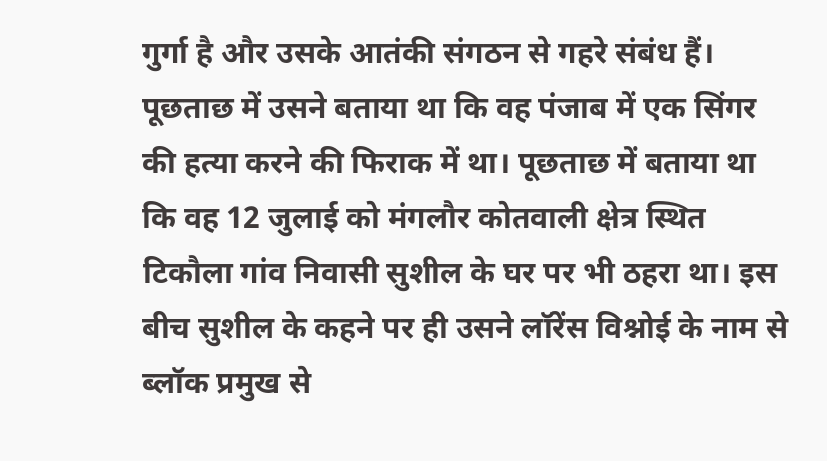गुर्गा है और उसके आतंकी संगठन से गहरे संबंध हैं। पूछताछ में उसने बताया था कि वह पंजाब में एक सिंगर की हत्या करने की फिराक में था। पूछताछ में बताया था कि वह 12 जुलाई को मंगलौर कोतवाली क्षेत्र स्थित टिकौला गांव निवासी सुशील के घर पर भी ठहरा था। इस बीच सुशील के कहने पर ही उसने लॉरेंस विश्नोई के नाम से ब्लॉक प्रमुख से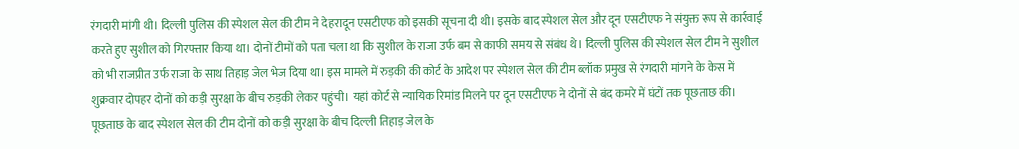रंगदारी मांगी थी। दिल्ली पुलिस की स्पेशल सेल की टीम ने देहरादून एसटीएफ को इसकी सूचना दी थी। इसके बाद स्पेशल सेल और दून एसटीएफ ने संयुक्त रूप से कार्रवाई करते हुए सुशील को गिरफ्तार किया था। दोनों टीमों को पता चला था कि सुशील के राजा उर्फ बम से काफी समय से संबंध थे। दिल्ली पुलिस की स्पेशल सेल टीम ने सुशील को भी राजप्रीत उर्फ राजा के साथ तिहाड़ जेल भेज दिया था। इस मामले में रुड़की की कोर्ट के आदेश पर स्पेशल सेल की टीम ब्लॉक प्रमुख से रंगदारी मांगने के केस में शुक्रवार दोपहर दोनों को कड़ी सुरक्षा के बीच रुड़की लेकर पहुंची। यहां कोर्ट से न्यायिक रिमांड मिलने पर दून एसटीएफ ने दोनों से बंद कमरे में घंटों तक पूछताछ की। पूछताछ के बाद स्पेशल सेल की टीम दोनों को कड़ी सुरक्षा के बीच दिल्ली तिहाड़ जेल के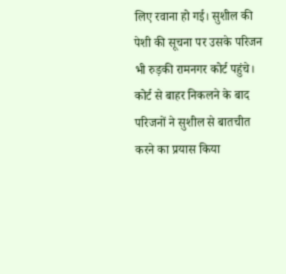लिए रवाना हो गई। सुशील की पेशी की सूचना पर उसके परिजन भी रुड़की रामनगर कोर्ट पहुंचे। कोर्ट से बाहर निकलने के बाद परिजनों ने सुशील से बातचीत करने का प्रयास किया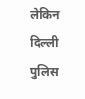लेकिन दिल्ली पुलिस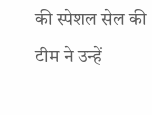की स्पेशल सेल की टीम ने उन्हें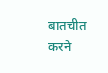बातचीत करने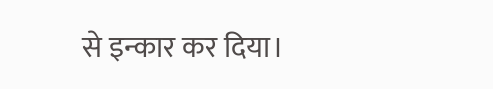से इन्कार कर दिया।